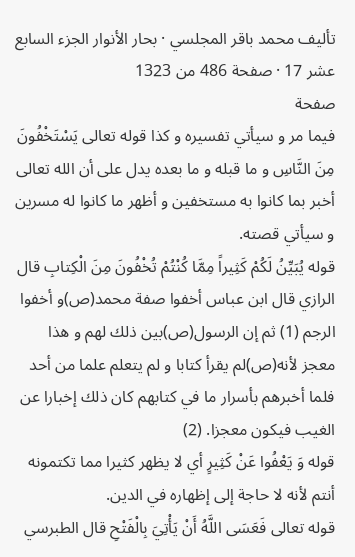تأليف محمد باقر المجلسي · بحار الأنوار الجزء السابع عشر 17 · صفحة 486 من 1323
صفحة
فيما مر و سيأتي تفسيره و كذا قوله تعالى يَسْتَخْفُونَ مِنَ النَّاسِ و ما قبله و ما بعده يدل على أن الله تعالى أخبر بما كانوا به مستخفين و أظهر ما كانوا له مسرين و سيأتي قصته.
قوله يُبَيِّنُ لَكُمْ كَثِيراً مِمَّا كُنْتُمْ تُخْفُونَ مِنَ الْكِتابِ قال الرازي قال ابن عباس أخفوا صفة محمد(ص)و أخفوا الرجم (1) ثم إن الرسول(ص)بين ذلك لهم و هذا معجز لأنه(ص)لم يقرأ كتابا و لم يتعلم علما من أحد فلما أخبرهم بأسرار ما في كتابهم كان ذلك إخبارا عن الغيب فيكون معجزا. (2)
قوله وَ يَعْفُوا عَنْ كَثِيرٍ أي لا يظهر كثيرا مما تكتمونه أنتم لأنه لا حاجة إلى إظهاره في الدين.
قوله تعالى فَعَسَى اللَّهُ أَنْ يَأْتِيَ بِالْفَتْحِ قال الطبرسي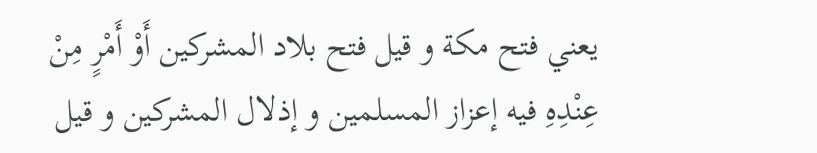يعني فتح مكة و قيل فتح بلاد المشركين أَوْ أَمْرٍ مِنْ عِنْدِهِ فيه إعزاز المسلمين و إذلال المشركين و قيل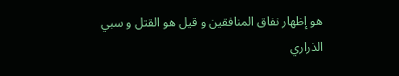هو إظهار نفاق المنافقين و قيل هو القتل و سبي الذراري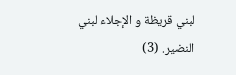لبني قريظة و الإجلاء لبني النضير. (3)